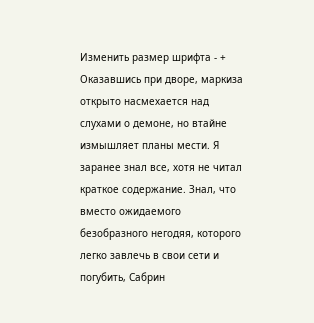Изменить размер шрифта - +
Оказавшись при дворе, маркиза открыто насмехается над слухами о демоне, но втайне измышляет планы мести. Я заранее знал все, хотя не читал краткое содержание. Знал, что вместо ожидаемого безобразного негодяя, которого легко завлечь в свои сети и погубить, Сабрин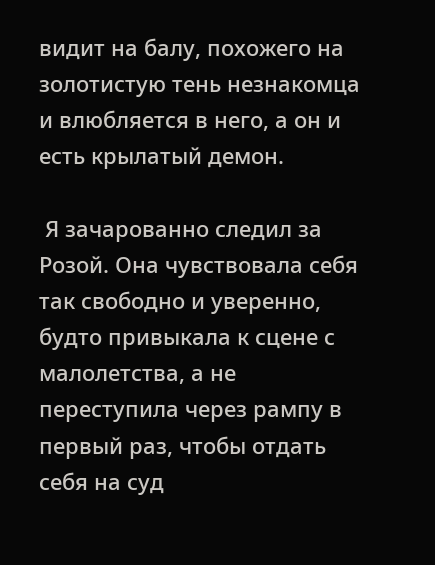видит на балу, похожего на золотистую тень незнакомца и влюбляется в него, а он и есть крылатый демон.

 Я зачарованно следил за Розой. Она чувствовала себя так свободно и уверенно, будто привыкала к сцене с малолетства, а не переступила через рампу в первый раз, чтобы отдать себя на суд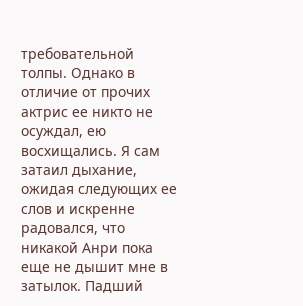требовательной толпы. Однако в отличие от прочих актрис ее никто не осуждал, ею восхищались. Я сам затаил дыхание, ожидая следующих ее слов и искренне радовался, что никакой Анри пока еще не дышит мне в затылок. Падший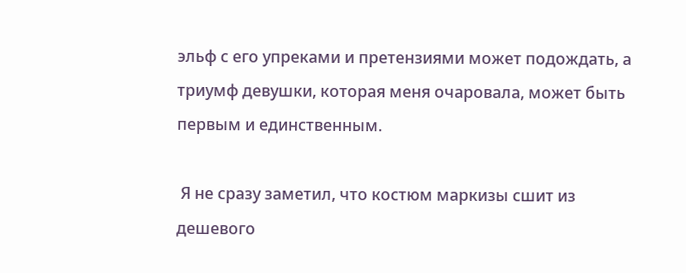эльф с его упреками и претензиями может подождать, а триумф девушки, которая меня очаровала, может быть первым и единственным.

 Я не сразу заметил, что костюм маркизы сшит из дешевого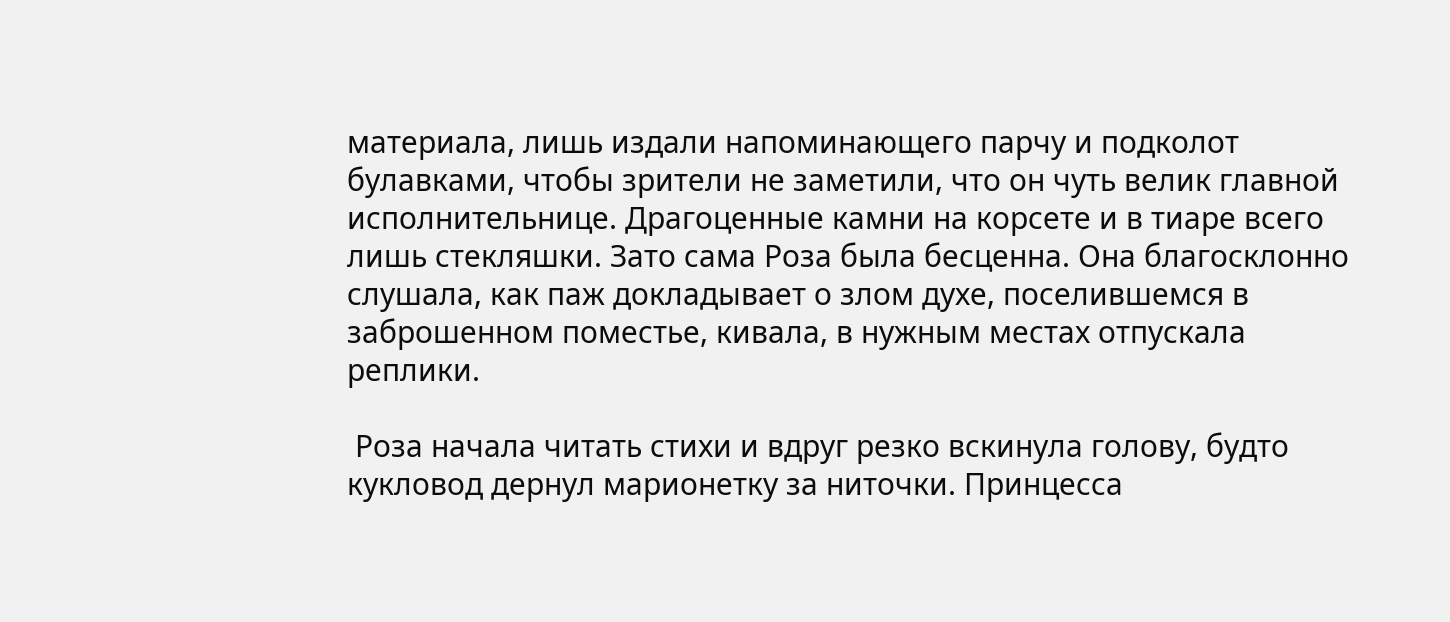материала, лишь издали напоминающего парчу и подколот булавками, чтобы зрители не заметили, что он чуть велик главной исполнительнице. Драгоценные камни на корсете и в тиаре всего лишь стекляшки. Зато сама Роза была бесценна. Она благосклонно слушала, как паж докладывает о злом духе, поселившемся в заброшенном поместье, кивала, в нужным местах отпускала реплики.

 Роза начала читать стихи и вдруг резко вскинула голову, будто кукловод дернул марионетку за ниточки. Принцесса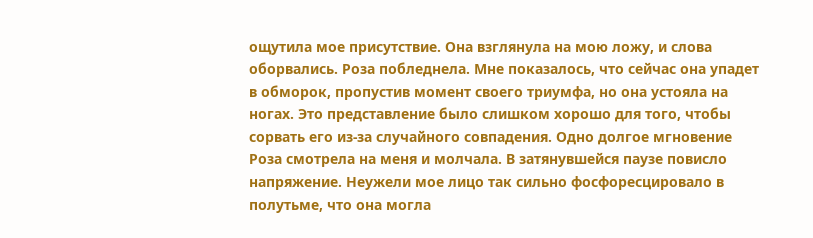ощутила мое присутствие. Она взглянула на мою ложу, и слова оборвались. Роза побледнела. Мне показалось, что сейчас она упадет в обморок, пропустив момент своего триумфа, но она устояла на ногах. Это представление было слишком хорошо для того, чтобы сорвать его из-за случайного совпадения. Одно долгое мгновение Роза смотрела на меня и молчала. В затянувшейся паузе повисло напряжение. Неужели мое лицо так сильно фосфоресцировало в полутьме, что она могла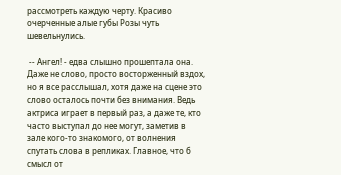рассмотреть каждую черту. Красиво очерченные алые губы Розы чуть шевельнулись.

 -- Ангел! - едва слышно прошептала она. Даже не слово, просто восторженный вздох, но я все расслышал, хотя даже на сцене это слово осталось почти без внимания. Ведь актриса играет в первый раз, а даже те, кто часто выступал до нее могут, заметив в зале кого-то знакомого, от волнения спутать слова в репликах. Главное, что б смысл от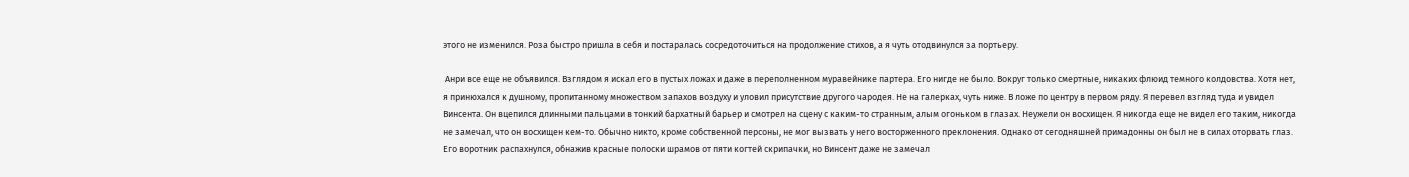этого не изменился. Роза быстро пришла в себя и постаралась сосредоточиться на продолжение стихов, а я чуть отодвинулся за портьеру.

 Анри все еще не объявился. Взглядом я искал его в пустых ложах и даже в переполненном муравейнике партера. Его нигде не было. Вокруг только смертные, никаких флюид темного колдовства. Хотя нет, я принюхался к душному, пропитанному множеством запахов воздуху и уловил присутствие другого чародея. Не на галерках, чуть ниже. В ложе по центру в первом ряду. Я перевел взгляд туда и увидел Винсента. Он вцепился длинными пальцами в тонкий бархатный барьер и смотрел на сцену с каким-то странным, алым огоньком в глазах. Неужели он восхищен. Я никогда еще не видел его таким, никогда не замечал, что он восхищен кем-то. Обычно никто, кроме собственной персоны, не мог вызвать у него восторженного преклонения. Однако от сегодняшней примадонны он был не в силах оторвать глаз. Его воротник распахнулся, обнажив красные полоски шрамов от пяти когтей скрипачки, но Винсент даже не замечал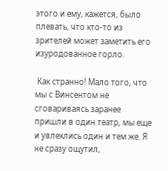этого и ему, кажется, было плевать, что кто-то из зрителей может заметить его изуродованное горло.

 Как странно! Мало того, что мы с Винсентом не сговариваясь заранее пришли в один театр, мы еще и увлеклись один и тем же. Я не сразу ощутил,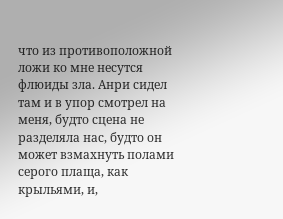что из противоположной ложи ко мне несутся флюиды зла. Анри сидел там и в упор смотрел на меня, будто сцена не разделяла нас, будто он может взмахнуть полами серого плаща, как крыльями, и,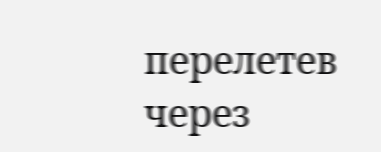перелетев через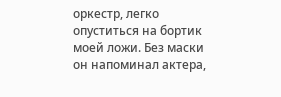оркестр, легко опуститься на бортик моей ложи. Без маски он напоминал актера,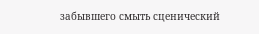забывшего смыть сценический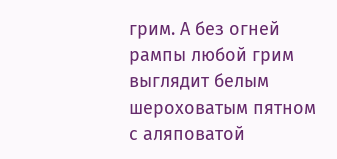грим. А без огней рампы любой грим выглядит белым шероховатым пятном с аляповатой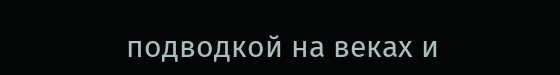подводкой на веках и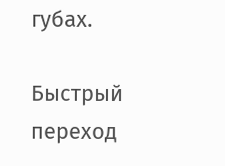губах.

Быстрый переход